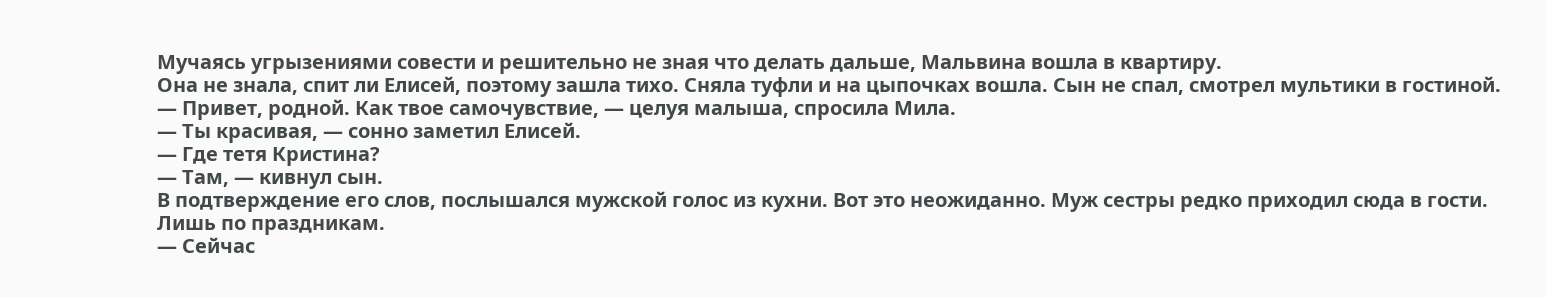Мучаясь угрызениями совести и решительно не зная что делать дальше, Мальвина вошла в квартиру.
Она не знала, спит ли Елисей, поэтому зашла тихо. Сняла туфли и на цыпочках вошла. Сын не спал, смотрел мультики в гостиной.
— Привет, родной. Как твое самочувствие, — целуя малыша, спросила Мила.
— Ты красивая, — сонно заметил Елисей.
— Где тетя Кристина?
— Там, — кивнул сын.
В подтверждение его слов, послышался мужской голос из кухни. Вот это неожиданно. Муж сестры редко приходил сюда в гости. Лишь по праздникам.
— Сейчас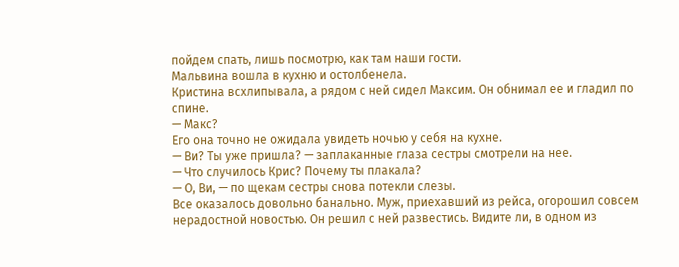пойдем спать, лишь посмотрю, как там наши гости.
Мальвина вошла в кухню и остолбенела.
Кристина всхлипывала, а рядом с ней сидел Максим. Он обнимал ее и гладил по спине.
— Макс?
Его она точно не ожидала увидеть ночью у себя на кухне.
— Ви? Ты уже пришла? — заплаканные глаза сестры смотрели на нее.
— Что случилось Крис? Почему ты плакала?
— О, Ви, — по щекам сестры снова потекли слезы.
Все оказалось довольно банально. Муж, приехавший из рейса, огорошил совсем нерадостной новостью. Он решил с ней развестись. Видите ли, в одном из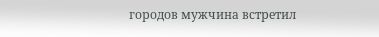городов мужчина встретил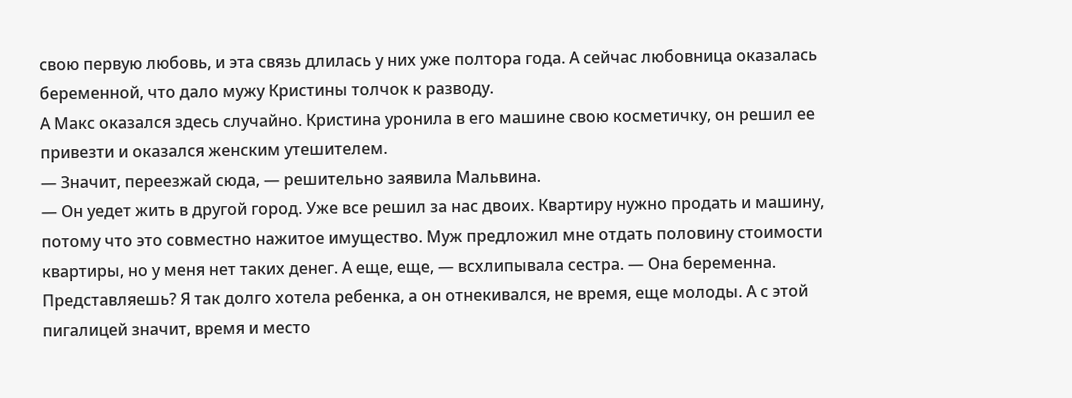свою первую любовь, и эта связь длилась у них уже полтора года. А сейчас любовница оказалась беременной, что дало мужу Кристины толчок к разводу.
А Макс оказался здесь случайно. Кристина уронила в его машине свою косметичку, он решил ее привезти и оказался женским утешителем.
— Значит, переезжай сюда, — решительно заявила Мальвина.
— Он уедет жить в другой город. Уже все решил за нас двоих. Квартиру нужно продать и машину, потому что это совместно нажитое имущество. Муж предложил мне отдать половину стоимости квартиры, но у меня нет таких денег. А еще, еще, — всхлипывала сестра. — Она беременна. Представляешь? Я так долго хотела ребенка, а он отнекивался, не время, еще молоды. А с этой пигалицей значит, время и место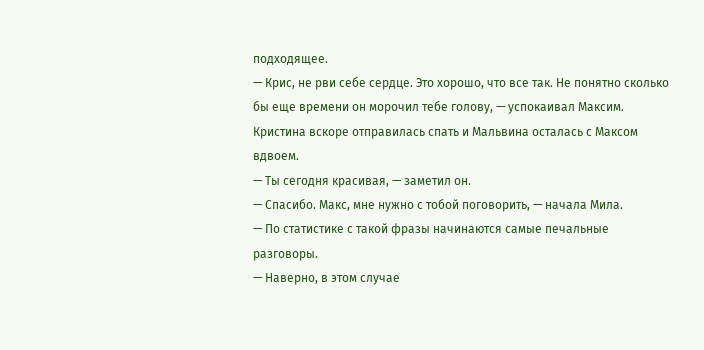подходящее.
— Крис, не рви себе сердце. Это хорошо, что все так. Не понятно сколько бы еще времени он морочил тебе голову, — успокаивал Максим.
Кристина вскоре отправилась спать и Мальвина осталась с Максом вдвоем.
— Ты сегодня красивая, — заметил он.
— Спасибо. Макс, мне нужно с тобой поговорить, — начала Мила.
— По статистике с такой фразы начинаются самые печальные разговоры.
— Наверно, в этом случае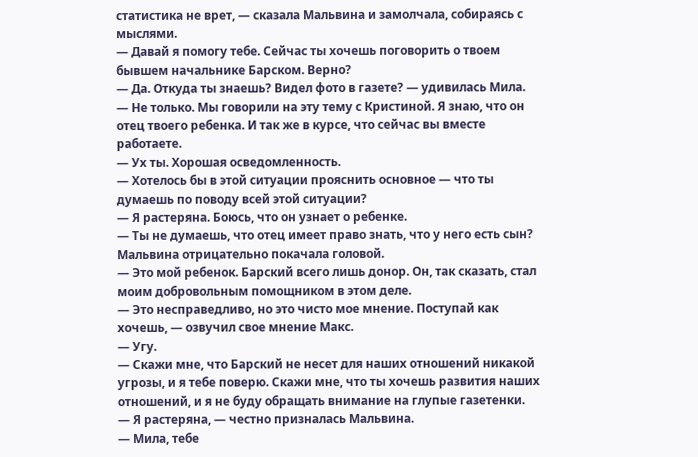статистика не врет, — сказала Мальвина и замолчала, собираясь с мыслями.
— Давай я помогу тебе. Сейчас ты хочешь поговорить о твоем бывшем начальнике Барском. Верно?
— Да. Откуда ты знаешь? Видел фото в газете? — удивилась Мила.
— Не только. Мы говорили на эту тему с Кристиной. Я знаю, что он отец твоего ребенка. И так же в курсе, что сейчас вы вместе работаете.
— Ух ты. Хорошая осведомленность.
— Хотелось бы в этой ситуации прояснить основное — что ты думаешь по поводу всей этой ситуации?
— Я растеряна. Боюсь, что он узнает о ребенке.
— Ты не думаешь, что отец имеет право знать, что у него есть сын?
Мальвина отрицательно покачала головой.
— Это мой ребенок. Барский всего лишь донор. Он, так сказать, стал моим добровольным помощником в этом деле.
— Это несправедливо, но это чисто мое мнение. Поступай как хочешь, — озвучил свое мнение Макс.
— Угу.
— Скажи мне, что Барский не несет для наших отношений никакой угрозы, и я тебе поверю. Скажи мне, что ты хочешь развития наших отношений, и я не буду обращать внимание на глупые газетенки.
— Я растеряна, — честно призналась Мальвина.
— Мила, тебе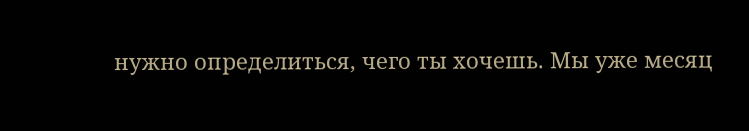нужно определиться, чего ты хочешь. Мы уже месяц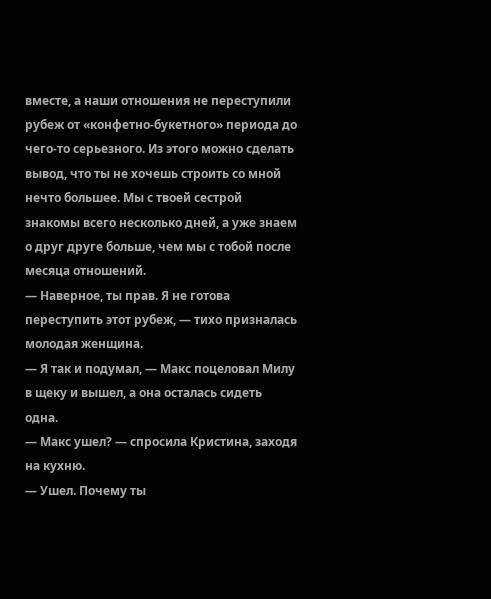вместе, а наши отношения не переступили рубеж от «конфетно-букетного» периода до чего-то серьезного. Из этого можно сделать вывод, что ты не хочешь строить со мной нечто большее. Мы с твоей сестрой знакомы всего несколько дней, а уже знаем о друг друге больше, чем мы с тобой после месяца отношений.
— Наверное, ты прав. Я не готова переступить этот рубеж, — тихо призналась молодая женщина.
— Я так и подумал, — Макс поцеловал Милу в щеку и вышел, а она осталась сидеть одна.
— Макс ушел? — спросила Кристина, заходя на кухню.
— Ушел. Почему ты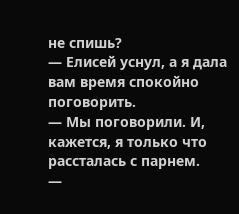не спишь?
— Елисей уснул, а я дала вам время спокойно поговорить.
— Мы поговорили. И, кажется, я только что рассталась с парнем.
—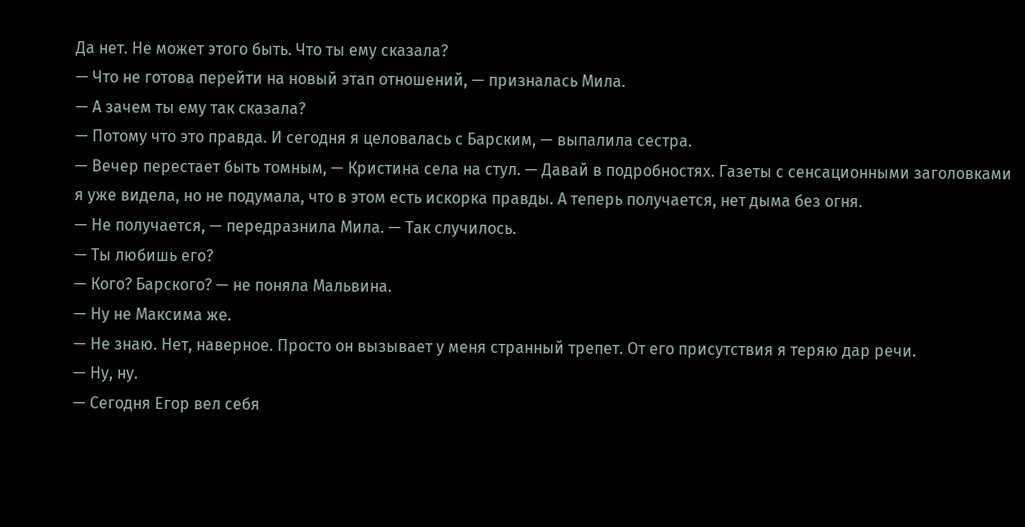Да нет. Не может этого быть. Что ты ему сказала?
— Что не готова перейти на новый этап отношений, — призналась Мила.
— А зачем ты ему так сказала?
— Потому что это правда. И сегодня я целовалась с Барским, — выпалила сестра.
— Вечер перестает быть томным, — Кристина села на стул. — Давай в подробностях. Газеты с сенсационными заголовками я уже видела, но не подумала, что в этом есть искорка правды. А теперь получается, нет дыма без огня.
— Не получается, — передразнила Мила. — Так случилось.
— Ты любишь его?
— Кого? Барского? — не поняла Мальвина.
— Ну не Максима же.
— Не знаю. Нет, наверное. Просто он вызывает у меня странный трепет. От его присутствия я теряю дар речи.
— Ну, ну.
— Сегодня Егор вел себя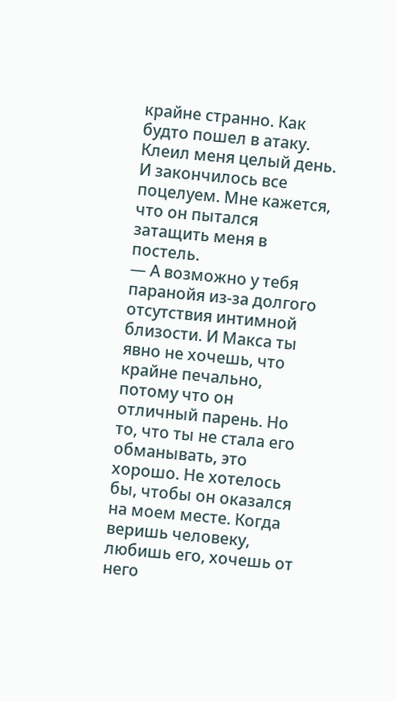крайне странно. Как будто пошел в атаку. Клеил меня целый день. И закончилось все поцелуем. Мне кажется, что он пытался затащить меня в постель.
— А возможно у тебя паранойя из-за долгого отсутствия интимной близости. И Макса ты явно не хочешь, что крайне печально, потому что он отличный парень. Но то, что ты не стала его обманывать, это хорошо. Не хотелось бы, чтобы он оказался на моем месте. Когда веришь человеку, любишь его, хочешь от него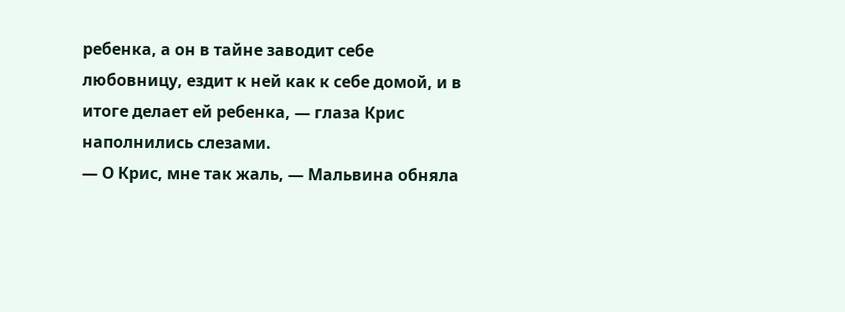ребенка, а он в тайне заводит себе любовницу, ездит к ней как к себе домой, и в итоге делает ей ребенка, — глаза Крис наполнились слезами.
— О Крис, мне так жаль, — Мальвина обняла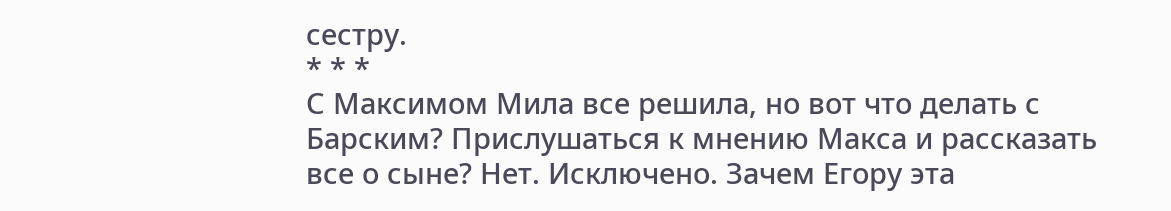сестру.
* * *
С Максимом Мила все решила, но вот что делать с Барским? Прислушаться к мнению Макса и рассказать все о сыне? Нет. Исключено. Зачем Егору эта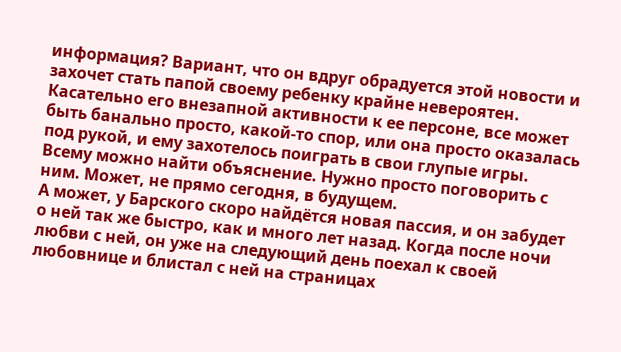информация? Вариант, что он вдруг обрадуется этой новости и захочет стать папой своему ребенку крайне невероятен.
Касательно его внезапной активности к ее персоне, все может быть банально просто, какой-то спор, или она просто оказалась под рукой, и ему захотелось поиграть в свои глупые игры. Всему можно найти объяснение. Нужно просто поговорить с ним. Может, не прямо сегодня, в будущем.
А может, у Барского скоро найдётся новая пассия, и он забудет о ней так же быстро, как и много лет назад. Когда после ночи любви с ней, он уже на следующий день поехал к своей любовнице и блистал с ней на страницах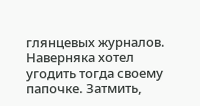глянцевых журналов. Наверняка хотел угодить тогда своему папочке. Затмить,